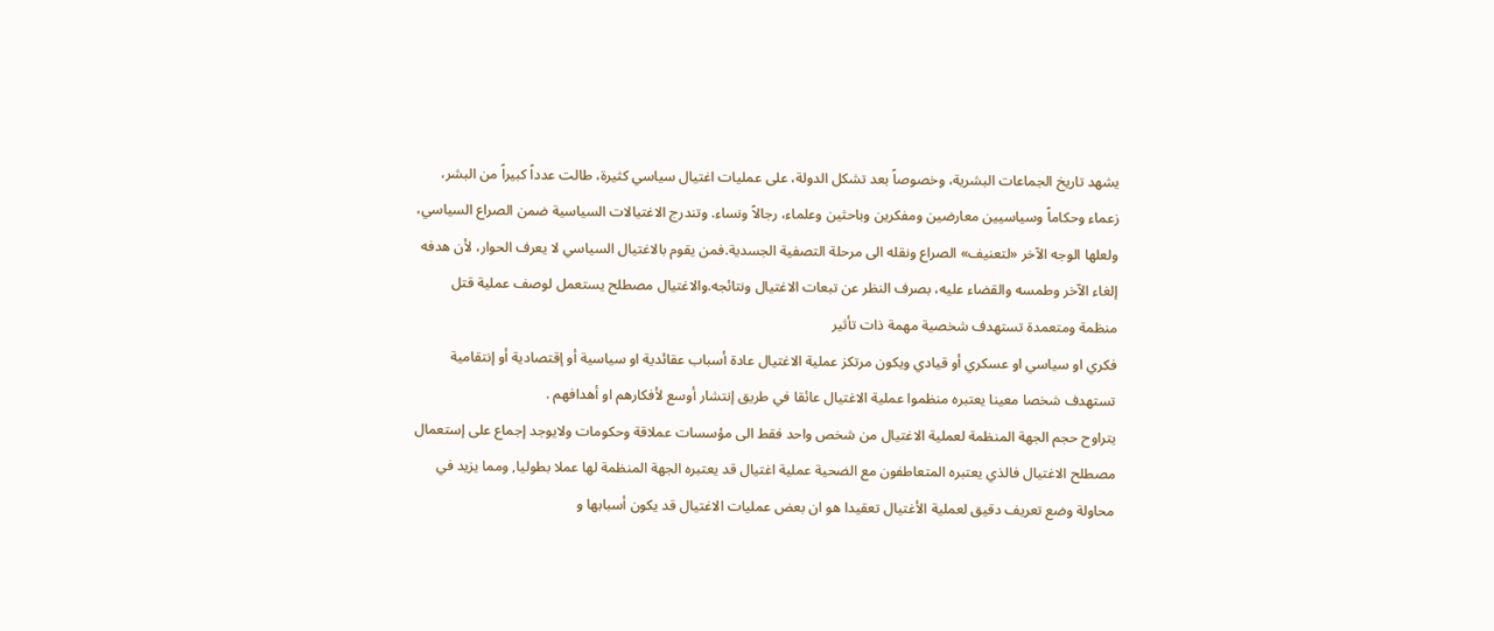يشهد تاريخ الجماعات البشرية، وخصوصاً بعد تشكل الدولة، على عمليات اغتيال سياسي كثيرة، طالت عدداً كبيراً من البشر، زعماء وحكاماً وسياسيين معارضين ومفكرين وباحثين وعلماء، رجالاً ونساء. وتندرج الاغتيالات السياسية ضمن الصراع السياسي، ولعلها الوجه الآخر «لتعنيف» الصراع ونقله الى مرحلة التصفية الجسدية.فمن يقوم بالاغتيال السياسي لا يعرف الحوار، لأن هدفه إلغاء الآخر وطمسه والقضاء عليه، بصرف النظر عن تبعات الاغتيال ونتائجه.والاغتيال مصطلح يستعمل لوصف عملية قتل منظمة ومتعمدة تستهدف شخصية مهمة ذات تأثير
فكري او سياسي او عسكري أو قيادي ويكون مرتكز عملية الاغتيال عادة أسباب عقائدية او سياسية أو إقتصادية أو إنتقامية تستهدف شخصا معينا يعتبره منظموا عملية الاغتيال عائقا في طريق إنتشار أوسع لأفكارهم او أهدافهم .
يتراوح حجم الجهة المنظمة لعملية الاغتيال من شخص واحد فقط الى مؤسسات عملاقة وحكومات ولايوجد إجماع على إستعمال مصطلح الاغتيال فالذي يعتبره المتعاطفون مع الضحية عملية اغتيال قد يعتبره الجهة المنظمة لها عملا بطوليا, ومما يزيد في محاولة وضع تعريف دقيق لعملية الأغتيال تعقيدا هو ان بعض عمليات الاغتيال قد يكون أسبابها و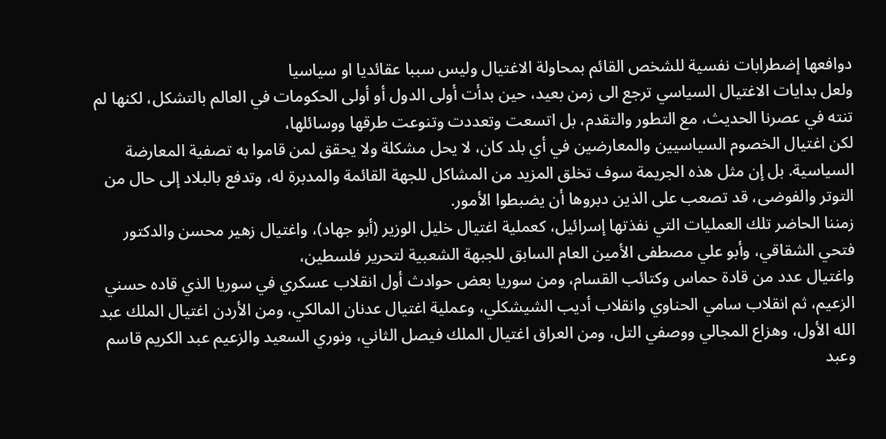دوافعها إضطرابات نفسية للشخص القائم بمحاولة الاغتيال وليس سببا عقائديا او سياسيا
ولعل بدايات الاغتيال السياسي ترجع الى زمن بعيد، حين بدأت أولى الدول أو أولى الحكومات في العالم بالتشكل، لكنها لم تنته في عصرنا الحديث، مع التطور والتقدم، بل اتسعت وتعددت وتنوعت طرقها ووسائلها،
لكن اغتيال الخصوم السياسيين والمعارضين في أي بلد كان، لا يحل مشكلة ولا يحقق لمن قاموا به تصفية المعارضة السياسية. بل إن مثل هذه الجريمة سوف تخلق المزيد من المشاكل للجهة القائمة والمدبرة له، وتدفع بالبلاد إلى حال من التوتر والفوضى، قد تصعب على الذين دبروها أن يضبطوا الأمور.
زمننا الحاضر تلك العمليات التي نفذتها إسرائيل، كعملية اغتيال خليل الوزير (أبو جهاد)، واغتيال زهير محسن والدكتور فتحي الشقاقي، وأبو علي مصطفى الأمين العام السابق للجبهة الشعبية لتحرير فلسطين،
واغتيال عدد من قادة حماس وكتائب القسام، ومن سوريا بعض حوادث أول انقلاب عسكري في سوريا الذي قاده حسني الزعيم، ثم انقلاب سامي الحناوي وانقلاب أديب الشيشكلي، وعملية اغتيال عدنان المالكي، ومن الأردن اغتيال الملك عبد الله الأول، وهزاع المجالي ووصفي التل، ومن العراق اغتيال الملك فيصل الثاني، ونوري السعيد والزعيم عبد الكريم قاسم وعبد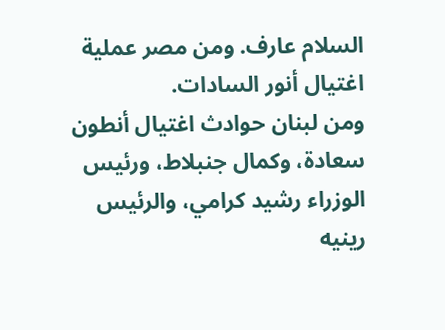السلام عارف. ومن مصر عملية اغتيال أنور السادات.
ومن لبنان حوادث اغتيال أنطون سعادة، وكمال جنبلاط، ورئيس الوزراء رشيد كرامي، والرئيس رينيه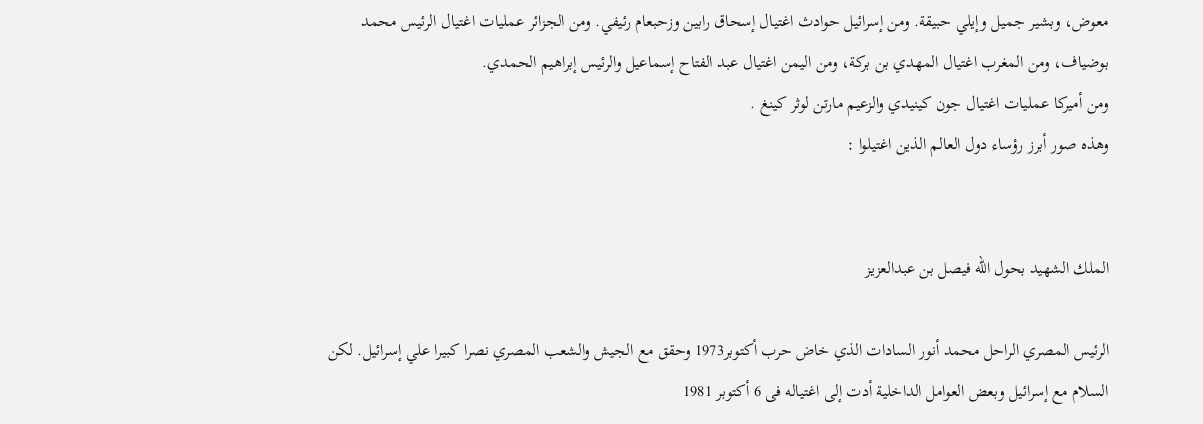معوض، وبشير جميل وإيلي حبيقة. ومن إسرائيل حوادث اغتيال إسحاق رابين وزحبعام رئيفي. ومن الجزائر عمليات اغتيال الرئيس محمد بوضياف، ومن المغرب اغتيال المهدي بن بركة، ومن اليمن اغتيال عبد الفتاح إسماعيل والرئيس إبراهيم الحمدي.
ومن أميركا عمليات اغتيال جون كينيدي والزعيم مارتن لوثر كينغ .
وهذه صور أبرز رؤساء دول العالم الذين اغتيلوا :


الملك الشهيد بحول الله فيصل بن عبدالعزيز

الرئيس المصري الراحل محمد أنور السادات الذي خاض حرب أكتوبر1973 وحقق مع الجيش والشعب المصري نصرا كبيرا علي إسرائيل. لكن السلام مع إسرائيل وبعض العوامل الداخلية أدت إلى اغتياله فى 6 أكتوبر 1981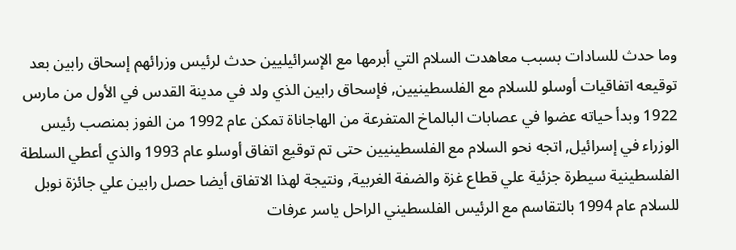وما حدث للسادات بسبب معاهدت السلام التي أبرمها مع الإسرائيليين حدث لرئيس وزرائهم إسحاق رابين بعد توقيعه اتفاقيات أوسلو للسلام مع الفلسطينيين, فإسحاق رابين الذي ولد في مدينة القدس في الأول من مارس 1922 وبدأ حياته عضوا في عصابات البالماخ المتفرعة من الهاجاناة تمكن عام 1992 من الفوز بمنصب رئيس الوزراء في إسرائيل, اتجه نحو السلام مع الفلسطينيين حتى تم توقيع اتفاق أوسلو عام 1993 والذي أعطي السلطة الفلسطينية سيطرة جزئية علي قطاع غزة والضفة الغربية, ونتيجة لهذا الاتفاق أيضا حصل رابين علي جائزة نوبل للسلام عام 1994 بالتقاسم مع الرئيس الفلسطيني الراحل ياسر عرفات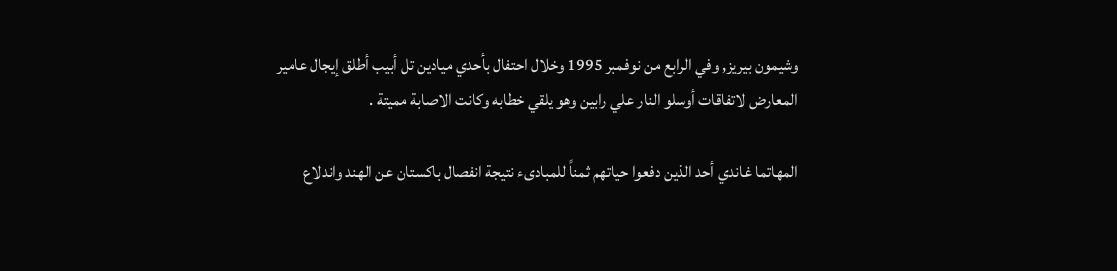وشيمون بيريز, وفي الرابع من نوفمبر 1995 وخلال احتفال بأحدي ميادين تل أبيب أطلق إيجال عامير المعارض لاتفاقات أوسلو النار علي رابين وهو يلقي خطابه وكانت الاصابة مميتة .

المهاتما غاندي أحد الذين دفعوا حياتهم ثمناً للمبادىء نتيجة انفصال باكستان عن الهند واندلاع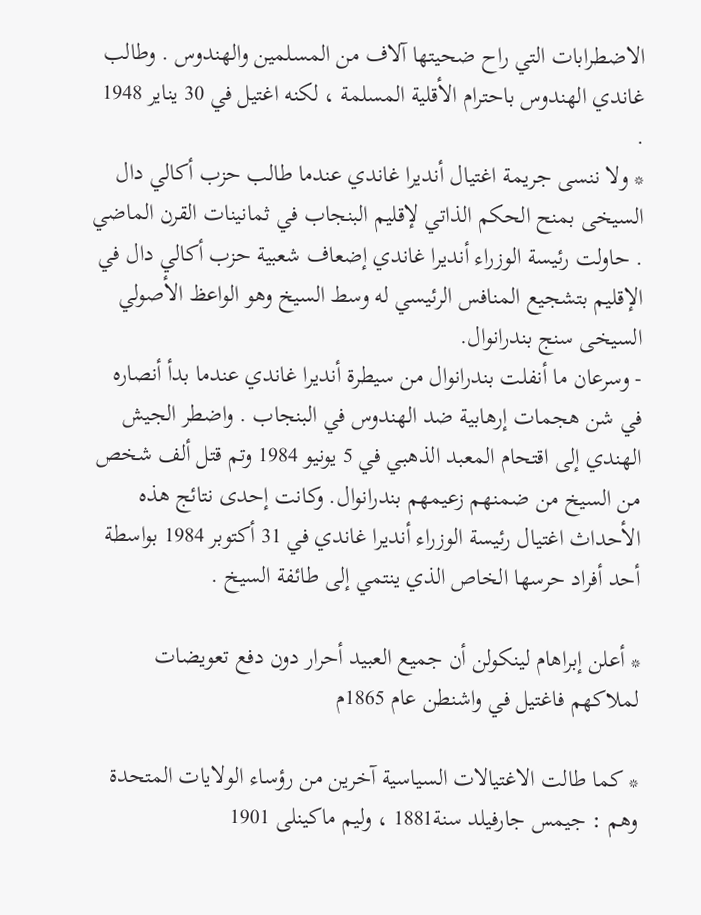الاضطرابات التي راح ضحيتها آلاف من المسلمين والهندوس . وطالب غاندي الهندوس باحترام الأقلية المسلمة ، لكنه اغتيل في 30 يناير 1948 .
* ولا ننسى جريمة اغتيال أنديرا غاندي عندما طالب حزب أكالي دال السيخى بمنح الحكم الذاتي لإقليم البنجاب في ثمانينات القرن الماضي . حاولت رئيسة الوزراء أنديرا غاندي إضعاف شعبية حزب أكالي دال في الإقليم بتشجيع المنافس الرئيسي له وسط السيخ وهو الواعظ الأصولي السيخى سنج بندرانوال.
- وسرعان ما أنفلت بندرانوال من سيطرة أنديرا غاندي عندما بدأ أنصاره في شن هجمات إرهابية ضد الهندوس في البنجاب . واضطر الجيش الهندي إلى اقتحام المعبد الذهبي في 5 يونيو 1984 وتم قتل ألف شخص من السيخ من ضمنهم زعيمهم بندرانوال. وكانت إحدى نتائج هذه الأحداث اغتيال رئيسة الوزراء أنديرا غاندي في 31 أكتوبر 1984 بواسطة أحد أفراد حرسها الخاص الذي ينتمي إلى طائفة السيخ .

* أعلن إبراهام لينكولن أن جميع العبيد أحرار دون دفع تعويضات لملاكهم فاغتيل في واشنطن عام 1865م

* كما طالت الاغتيالات السياسية آخرين من رؤساء الولايات المتحدة وهم : جيمس جارفيلد سنة1881 ، وليم ماكينلى 1901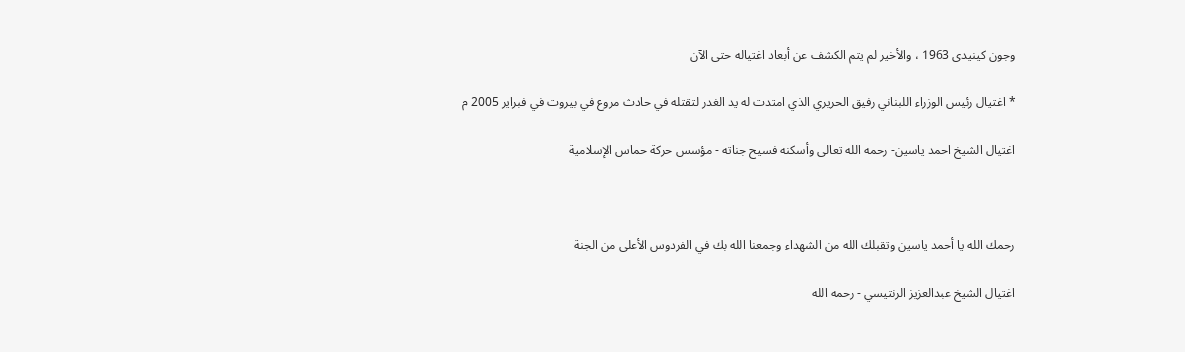وجون كينيدى 1963 ، والأخير لم يتم الكشف عن أبعاد اغتياله حتى الآن

* اغتيال رئيس الوزراء اللبناني رفيق الحريري الذي امتدت له يد الغدر لتقتله في حادث مروع في بيروت في فبراير 2005 م

اغتيال الشيخ احمد ياسين- رحمه الله تعالى وأسكنه فسيح جناته - مؤسس حركة حماس الإسلامية



رحمك الله يا أحمد ياسين وتقبلك الله من الشهداء وجمعنا الله بك في الفردوس الأعلى من الجنة

اغتيال الشيخ عبدالعزيز الرنتيسي - رحمه الله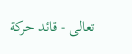تعالى - قائد حركة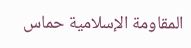المقاومة الإسلامية حماس